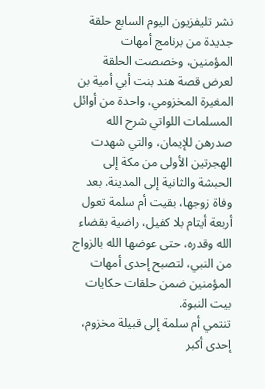نشر تليفزيون اليوم السابع حلقة جديدة من برنامج أمهات المؤمنين، وخصصت الحلقة لعرض قصة هند بنت أبي أمية بن المغيرة المخزومي، واحدة من أوائل المسلمات اللواتي شرح الله صدرهن للإيمان، والتي شهدت الهجرتين الأولى من مكة إلى الحبشة والثانية إلى المدينة. بعد وفاة زوجها، بقيت أم سلمة تعول أربعة أيتام بلا كفيل، راضية بقضاء الله وقدره، حتى عوضها الله بالزواج من النبي، لتصبح إحدى أمهات المؤمنين ضمن حلقات حكايات بيت النبوة.
تنتمي أم سلمة إلى قبيلة مخزوم، إحدى أكبر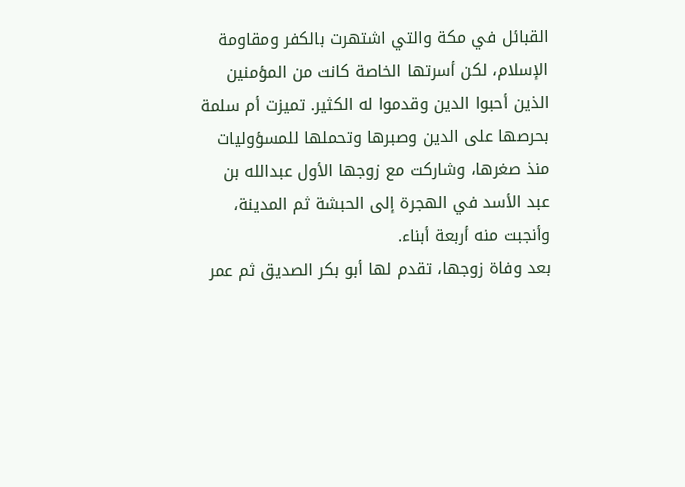القبائل في مكة والتي اشتهرت بالكفر ومقاومة الإسلام، لكن أسرتها الخاصة كانت من المؤمنين الذين أحبوا الدين وقدموا له الكثير. تميزت أم سلمة بحرصها على الدين وصبرها وتحملها للمسؤوليات منذ صغرها، وشاركت مع زوجها الأول عبدالله بن عبد الأسد في الهجرة إلى الحبشة ثم المدينة، وأنجبت منه أربعة أبناء.
بعد وفاة زوجها، تقدم لها أبو بكر الصديق ثم عمر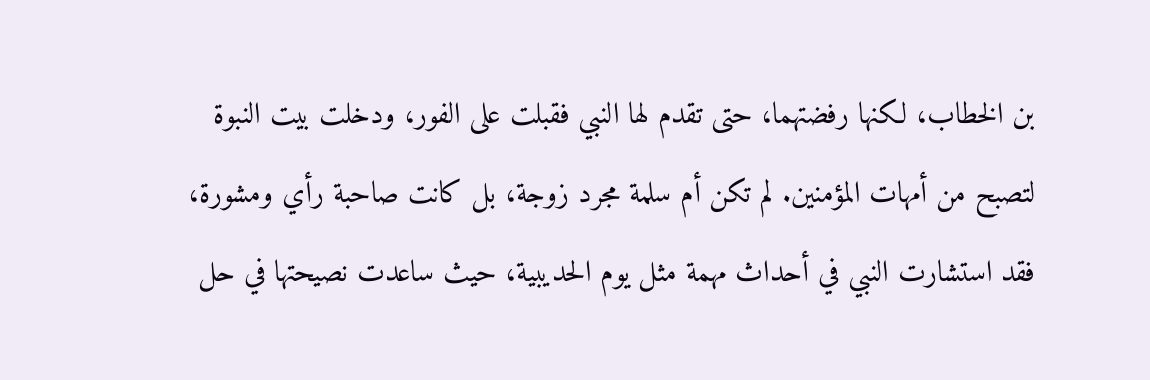بن الخطاب، لكنها رفضتهما، حتى تقدم لها النبي فقبلت على الفور، ودخلت بيت النبوة لتصبح من أمهات المؤمنين. لم تكن أم سلمة مجرد زوجة، بل كانت صاحبة رأي ومشورة، فقد استشارت النبي في أحداث مهمة مثل يوم الحديبية، حيث ساعدت نصيحتها في حل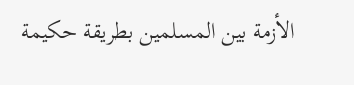الأزمة بين المسلمين بطريقة حكيمة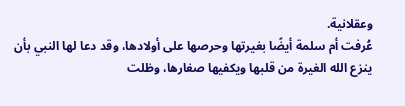وعقلانية.
عُرفت أم سلمة أيضًا بغيرتها وحرصها على أولادها، وقد دعا لها النبي بأن ينزع الله الغيرة من قلبها ويكفيها صغارها، وظلت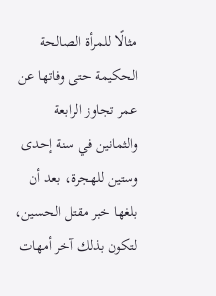مثالًا للمرأة الصالحة الحكيمة حتى وفاتها عن عمر تجاوز الرابعة والثمانين في سنة إحدى وستين للهجرة، بعد أن بلغها خبر مقتل الحسين، لتكون بذلك آخر أمهات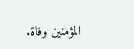المؤمنين وفاة.